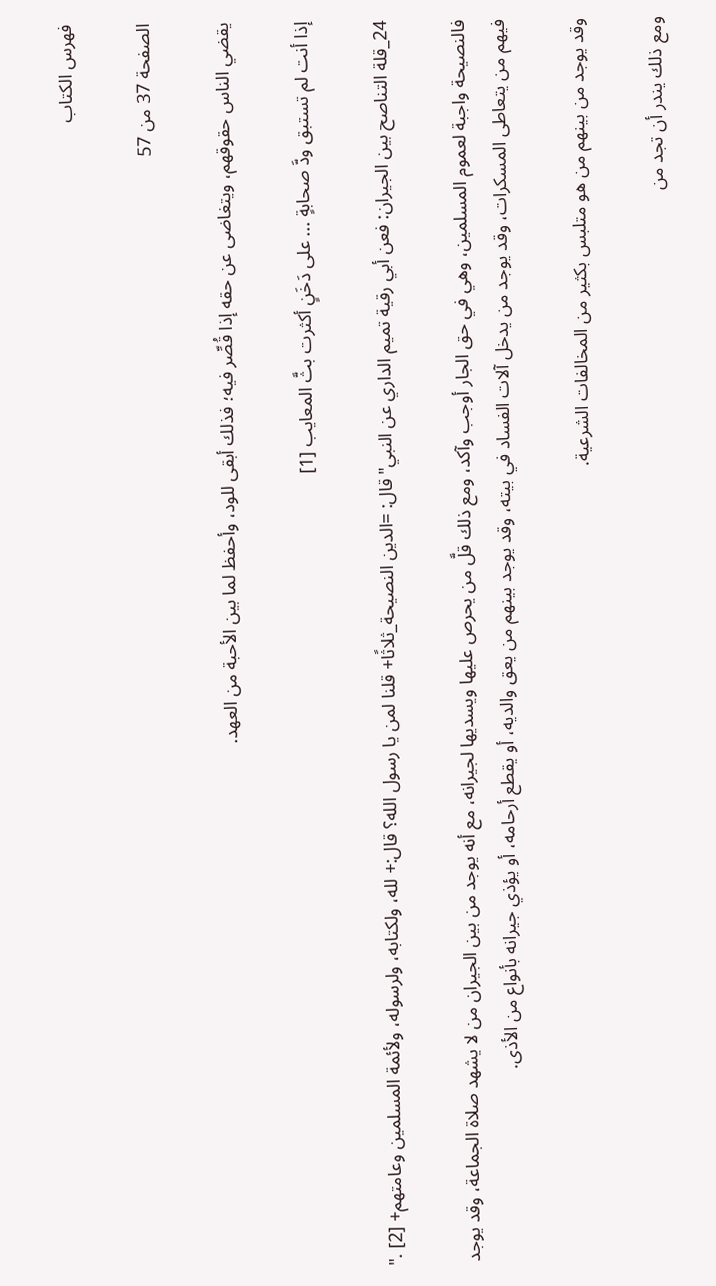فهرس الكتاب

الصفحة 37 من 57

يقضي الناس حقوقهم، ويتغاضى عن حقه إذا قُصِّر فيه؛ فذلك أبقى للود، وأحفظ لما بين الأحبة من العهد.

إذا أنت لم تستبق ودَّ صحابةٍ ... على دَخَنٍ أكثرت بثَّ المعايب [1]

24_قلة التناصح بين الجيران: فعن أبي رقية تميم الداري عن النبي"قال: =الدين النصيحة_ثلاثًا+ قلنا لمن يا رسول الله؟ قال:+ لله، ولكتابه، ولرسوله، ولأئمة المسلمين وعامتهم+ [2] ."

فالنصيحة واجبة لعموم المسلمين، وهي في حق الجار أوجب وآكد، ومع ذلك قلَّ من يحرص عليها ويسديها لجيرانه، مع أنه يوجد من بين الجيران من لا يشهد صلاة الجماعة، وقد يوجد فيهم من يتعاطى المسكرات، وقد يوجد من يدخل آلات الفساد في بيته، وقد يوجد بينهم من يعق والديه، أو يقطع أرحامه، أو يؤذي جيرانه بأنواع من الأذى.

وقد يوجد من بينهم من هو متلبس بكثير من المخالفات الشرعية.

ومع ذلك يندر أن تجد من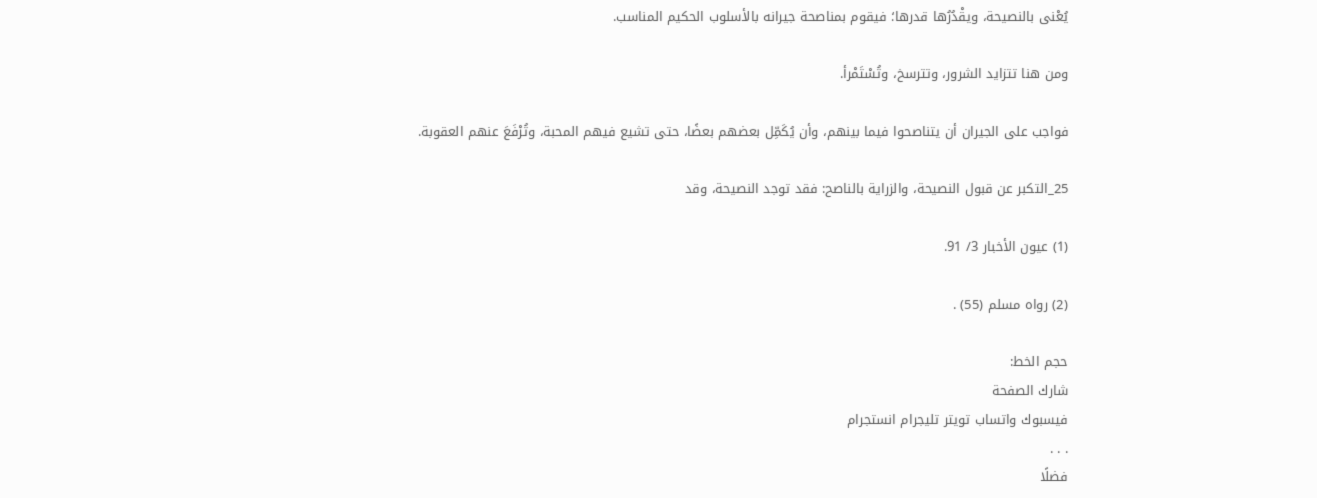يُعْنى بالنصيحة، ويقْدُرُها قدرها؛ فيقوم بمناصحة جيرانه بالأسلوب الحكيم المناسب.

ومن هنا تتزايد الشرور، وتترسخ، وتُسْتَمْرأ.

فواجب على الجيران أن يتناصحوا فيما بينهم، وأن يُكَمِّل بعضهم بعضًا، حتى تشيع فيهم المحبة، وتُرْفَعَ عنهم العقوبة.

25_التكبر عن قبول النصيحة، والزراية بالناصح: فقد توجد النصيحة، وقد

(1) عيون الأخبار 3/ 91.

(2) رواه مسلم (55) .

حجم الخط:
شارك الصفحة
فيسبوك واتساب تويتر تليجرام انستجرام
. . .
فضلًا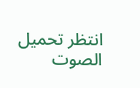انتظر تحميل الصوت